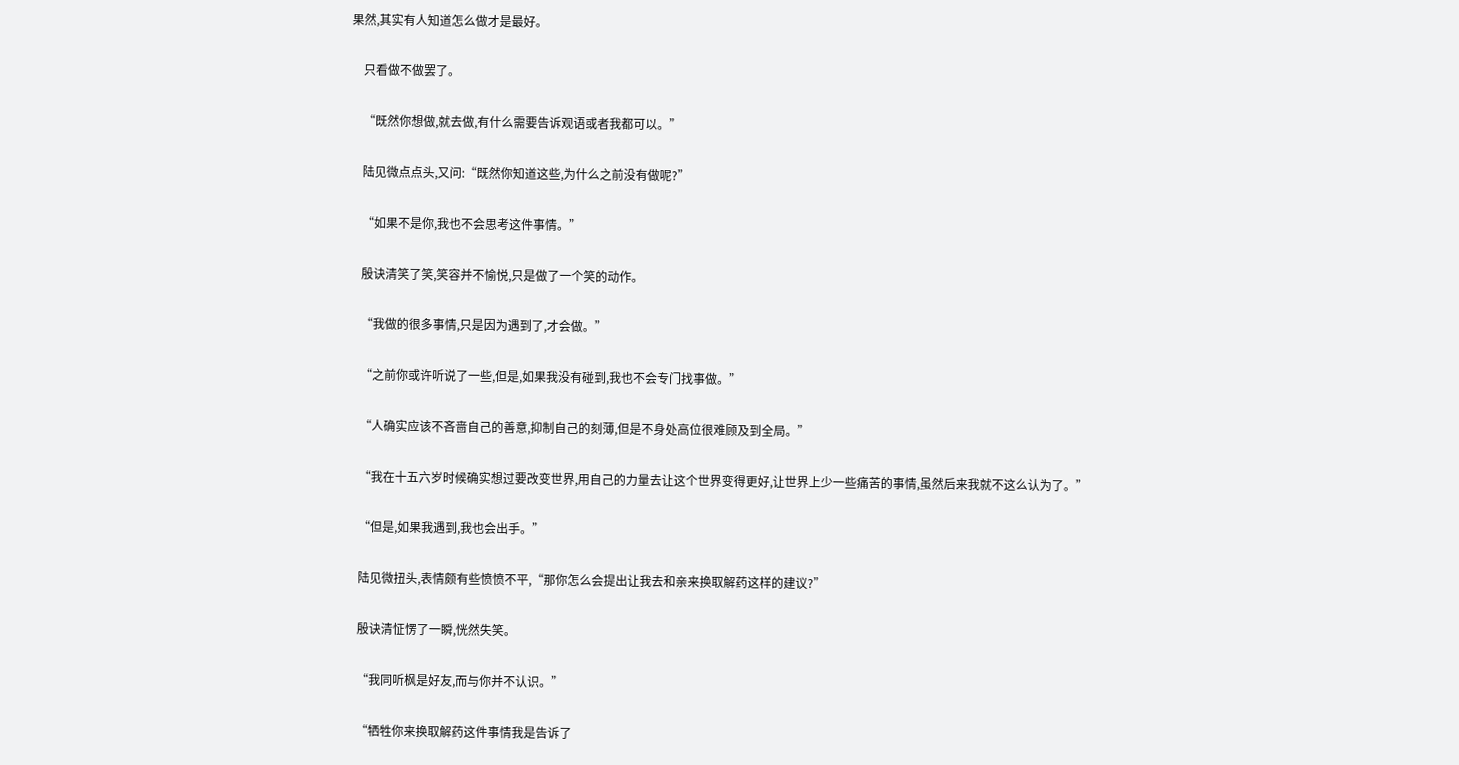果然,其实有人知道怎么做才是最好。

    只看做不做罢了。

    “既然你想做,就去做,有什么需要告诉观语或者我都可以。”

    陆见微点点头,又问:“既然你知道这些,为什么之前没有做呢?”

    “如果不是你,我也不会思考这件事情。”

    殷诀清笑了笑,笑容并不愉悦,只是做了一个笑的动作。

    “我做的很多事情,只是因为遇到了,才会做。”

    “之前你或许听说了一些,但是,如果我没有碰到,我也不会专门找事做。”

    “人确实应该不吝啬自己的善意,抑制自己的刻薄,但是不身处高位很难顾及到全局。”

    “我在十五六岁时候确实想过要改变世界,用自己的力量去让这个世界变得更好,让世界上少一些痛苦的事情,虽然后来我就不这么认为了。”

    “但是,如果我遇到,我也会出手。”

    陆见微扭头,表情颇有些愤愤不平,“那你怎么会提出让我去和亲来换取解药这样的建议?”

    殷诀清怔愣了一瞬,恍然失笑。

    “我同听枫是好友,而与你并不认识。”

    “牺牲你来换取解药这件事情我是告诉了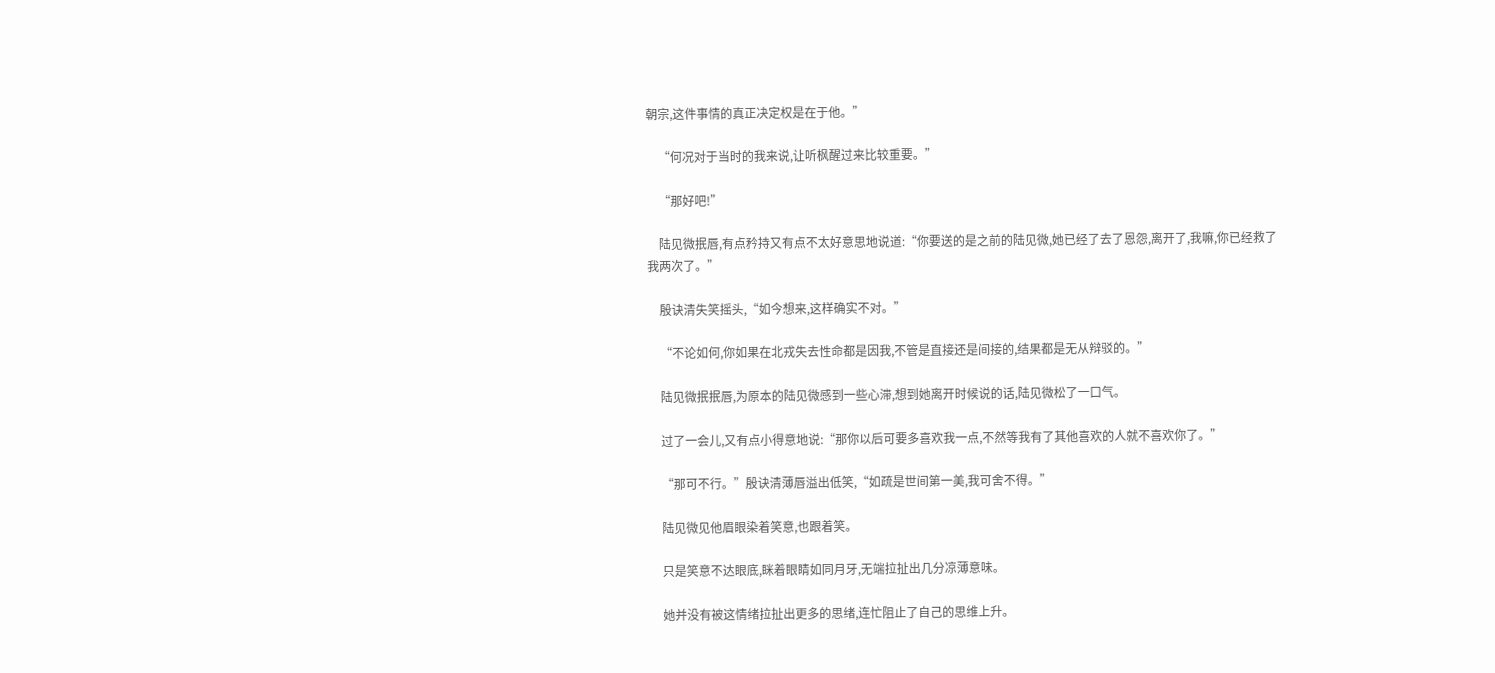朝宗,这件事情的真正决定权是在于他。”

    “何况对于当时的我来说,让听枫醒过来比较重要。”

    “那好吧!”

    陆见微抿唇,有点矜持又有点不太好意思地说道:“你要送的是之前的陆见微,她已经了去了恩怨,离开了,我嘛,你已经救了我两次了。”

    殷诀清失笑摇头,“如今想来,这样确实不对。”

    “不论如何,你如果在北戎失去性命都是因我,不管是直接还是间接的,结果都是无从辩驳的。”

    陆见微抿抿唇,为原本的陆见微感到一些心滞,想到她离开时候说的话,陆见微松了一口气。

    过了一会儿,又有点小得意地说:“那你以后可要多喜欢我一点,不然等我有了其他喜欢的人就不喜欢你了。”

    “那可不行。”殷诀清薄唇溢出低笑,“如疏是世间第一美,我可舍不得。”

    陆见微见他眉眼染着笑意,也跟着笑。

    只是笑意不达眼底,眯着眼睛如同月牙,无端拉扯出几分凉薄意味。

    她并没有被这情绪拉扯出更多的思绪,连忙阻止了自己的思维上升。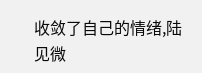收敛了自己的情绪,陆见微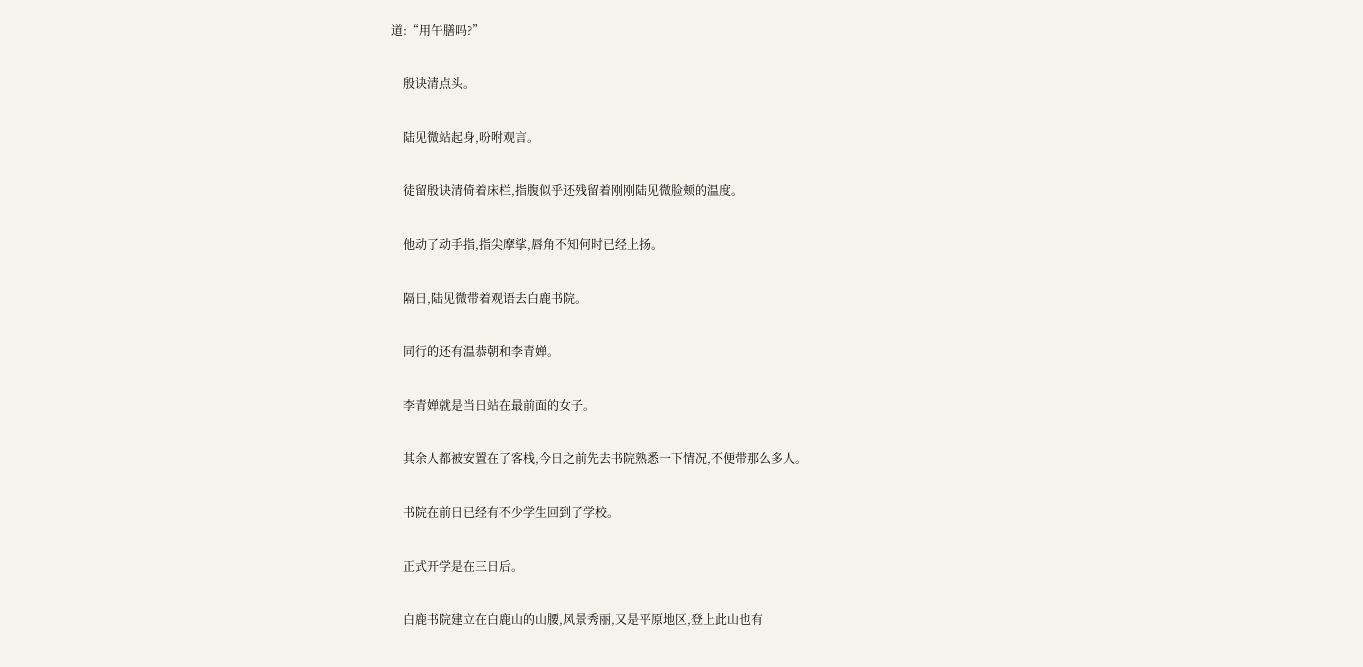道:“用午膳吗?”

    殷诀清点头。

    陆见微站起身,吩咐观言。

    徒留殷诀清倚着床栏,指腹似乎还残留着刚刚陆见微脸颊的温度。

    他动了动手指,指尖摩挲,唇角不知何时已经上扬。

    隔日,陆见微带着观语去白鹿书院。

    同行的还有温恭朝和李青婵。

    李青婵就是当日站在最前面的女子。

    其余人都被安置在了客栈,今日之前先去书院熟悉一下情况,不便带那么多人。

    书院在前日已经有不少学生回到了学校。

    正式开学是在三日后。

    白鹿书院建立在白鹿山的山腰,风景秀丽,又是平原地区,登上此山也有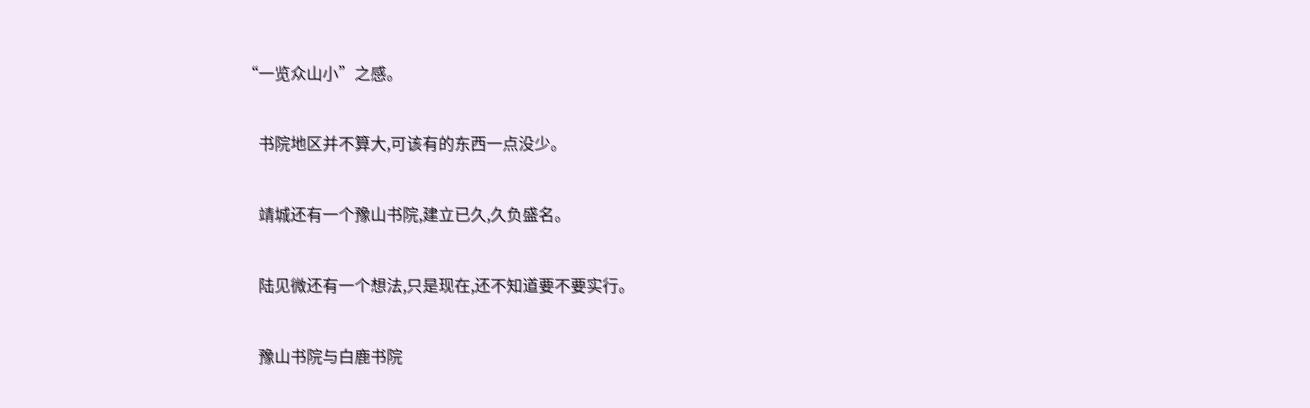“一览众山小”之感。

    书院地区并不算大,可该有的东西一点没少。

    靖城还有一个豫山书院,建立已久,久负盛名。

    陆见微还有一个想法,只是现在,还不知道要不要实行。

    豫山书院与白鹿书院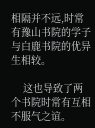相隔并不远,时常有豫山书院的学子与白鹿书院的优异生相较。

    这也导致了两个书院时常有互相不服气之谊。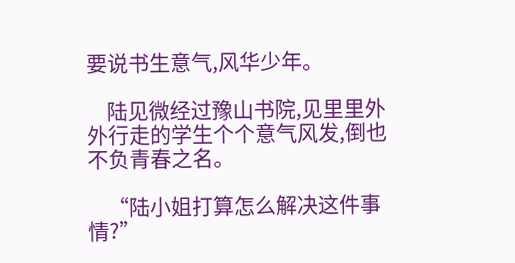要说书生意气,风华少年。

    陆见微经过豫山书院,见里里外外行走的学生个个意气风发,倒也不负青春之名。

    “陆小姐打算怎么解决这件事情?”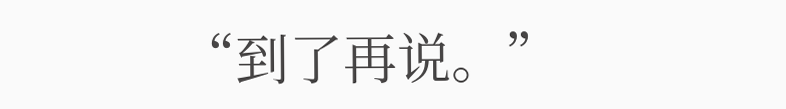“到了再说。”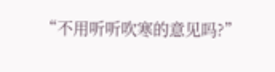“不用听听吹寒的意见吗?”